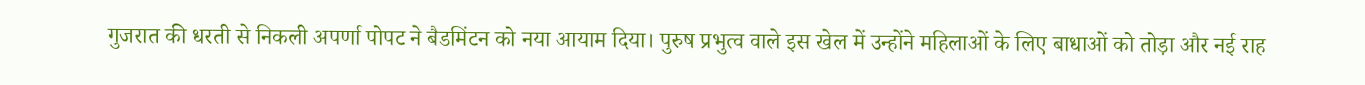गुजरात की धरती से निकली अपर्णा पोपट ने बैडमिंटन को नया आयाम दिया। पुरुष प्रभुत्व वाले इस खेल में उन्होंने महिलाओं के लिए बाधाओं को तोड़ा और नई राह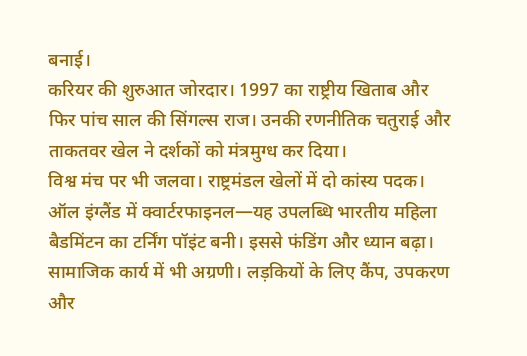बनाई।
करियर की शुरुआत जोरदार। 1997 का राष्ट्रीय खिताब और फिर पांच साल की सिंगल्स राज। उनकी रणनीतिक चतुराई और ताकतवर खेल ने दर्शकों को मंत्रमुग्ध कर दिया।
विश्व मंच पर भी जलवा। राष्ट्रमंडल खेलों में दो कांस्य पदक। ऑल इंग्लैंड में क्वार्टरफाइनल—यह उपलब्धि भारतीय महिला बैडमिंटन का टर्निंग पॉइंट बनी। इससे फंडिंग और ध्यान बढ़ा।
सामाजिक कार्य में भी अग्रणी। लड़कियों के लिए कैंप, उपकरण और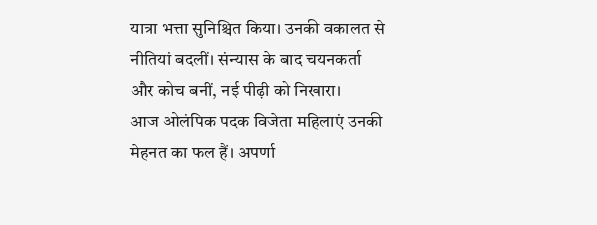यात्रा भत्ता सुनिश्चित किया। उनकी वकालत से नीतियां बदलीं। संन्यास के बाद चयनकर्ता और कोच बनीं, नई पीढ़ी को निखारा।
आज ओलंपिक पदक विजेता महिलाएं उनकी मेहनत का फल हैं। अपर्णा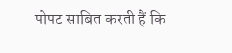पोपट साबित करती हैं कि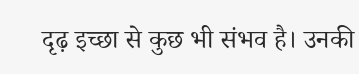दृढ़ इच्छा से कुछ भी संभव है। उनकी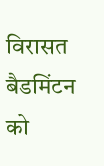विरासत बैडमिंटन को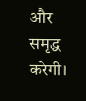और समृद्ध करेगी।